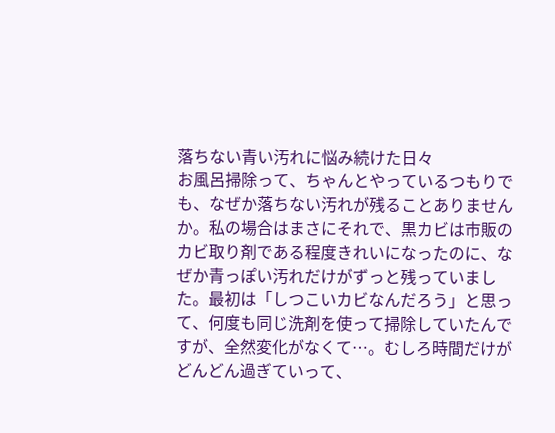落ちない青い汚れに悩み続けた日々
お風呂掃除って、ちゃんとやっているつもりでも、なぜか落ちない汚れが残ることありませんか。私の場合はまさにそれで、黒カビは市販のカビ取り剤である程度きれいになったのに、なぜか青っぽい汚れだけがずっと残っていました。最初は「しつこいカビなんだろう」と思って、何度も同じ洗剤を使って掃除していたんですが、全然変化がなくて…。むしろ時間だけがどんどん過ぎていって、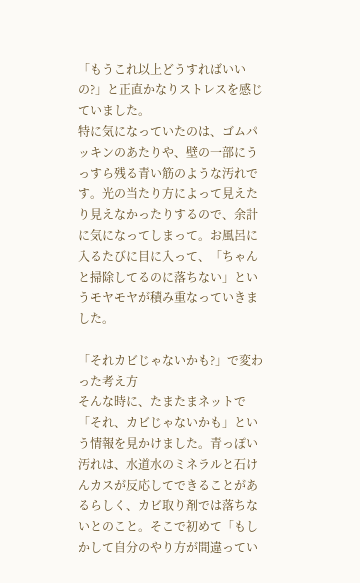「もうこれ以上どうすればいいの?」と正直かなりストレスを感じていました。
特に気になっていたのは、ゴムパッキンのあたりや、壁の一部にうっすら残る青い筋のような汚れです。光の当たり方によって見えたり見えなかったりするので、余計に気になってしまって。お風呂に入るたびに目に入って、「ちゃんと掃除してるのに落ちない」というモヤモヤが積み重なっていきました。

「それカビじゃないかも?」で変わった考え方
そんな時に、たまたまネットで「それ、カビじゃないかも」という情報を見かけました。青っぽい汚れは、水道水のミネラルと石けんカスが反応してできることがあるらしく、カビ取り剤では落ちないとのこと。そこで初めて「もしかして自分のやり方が間違ってい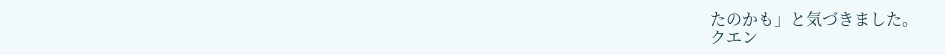たのかも」と気づきました。
クエン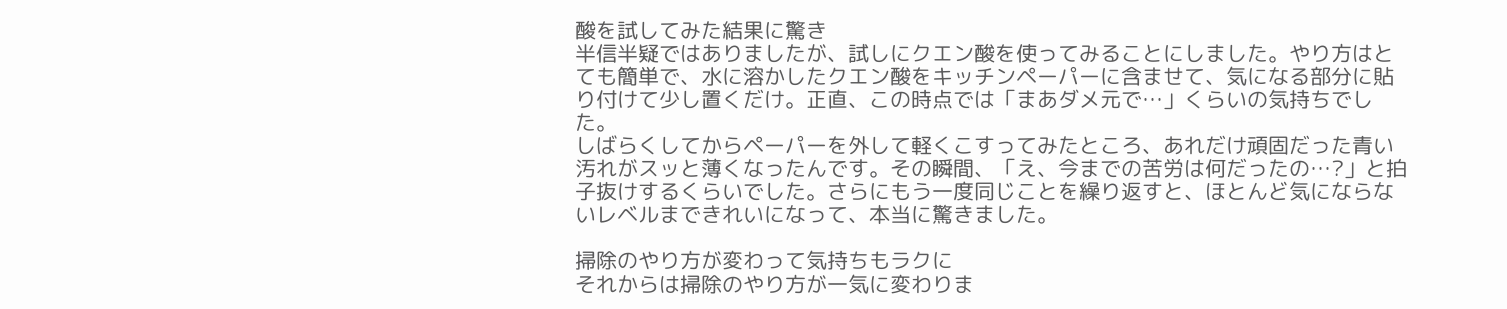酸を試してみた結果に驚き
半信半疑ではありましたが、試しにクエン酸を使ってみることにしました。やり方はとても簡単で、水に溶かしたクエン酸をキッチンペーパーに含ませて、気になる部分に貼り付けて少し置くだけ。正直、この時点では「まあダメ元で…」くらいの気持ちでした。
しばらくしてからペーパーを外して軽くこすってみたところ、あれだけ頑固だった青い汚れがスッと薄くなったんです。その瞬間、「え、今までの苦労は何だったの…?」と拍子抜けするくらいでした。さらにもう一度同じことを繰り返すと、ほとんど気にならないレベルまできれいになって、本当に驚きました。

掃除のやり方が変わって気持ちもラクに
それからは掃除のやり方が一気に変わりま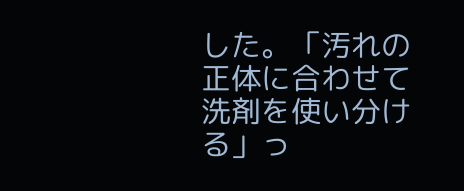した。「汚れの正体に合わせて洗剤を使い分ける」っ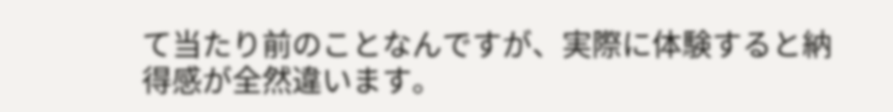て当たり前のことなんですが、実際に体験すると納得感が全然違います。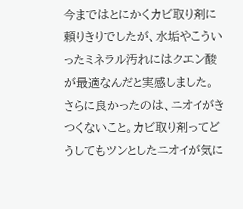今まではとにかくカビ取り剤に頼りきりでしたが、水垢やこういったミネラル汚れにはクエン酸が最適なんだと実感しました。
さらに良かったのは、ニオイがきつくないこと。カビ取り剤ってどうしてもツンとしたニオイが気に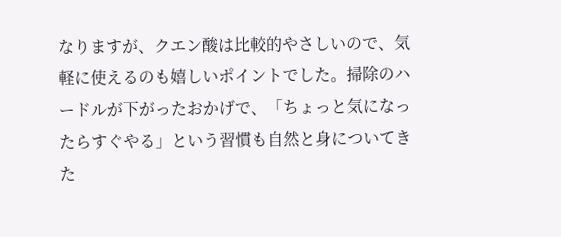なりますが、クエン酸は比較的やさしいので、気軽に使えるのも嬉しいポイントでした。掃除のハードルが下がったおかげで、「ちょっと気になったらすぐやる」という習慣も自然と身についてきた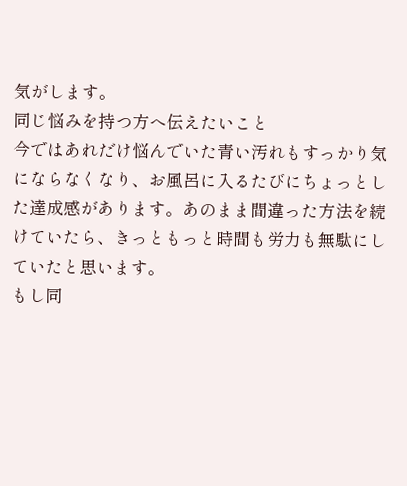気がします。
同じ悩みを持つ方へ伝えたいこと
今ではあれだけ悩んでいた青い汚れもすっかり気にならなくなり、お風呂に入るたびにちょっとした達成感があります。あのまま間違った方法を続けていたら、きっともっと時間も労力も無駄にしていたと思います。
もし同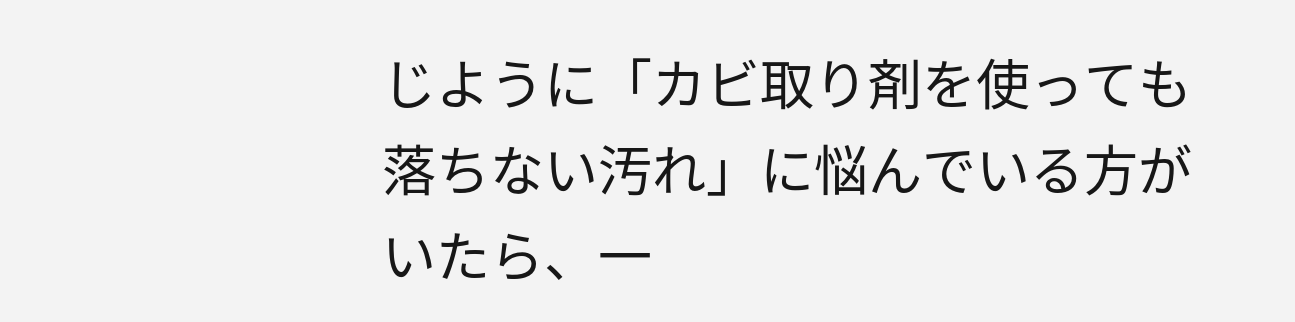じように「カビ取り剤を使っても落ちない汚れ」に悩んでいる方がいたら、一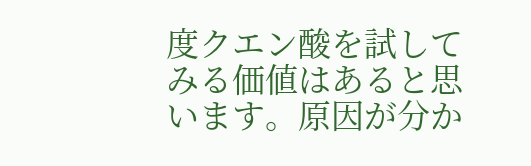度クエン酸を試してみる価値はあると思います。原因が分か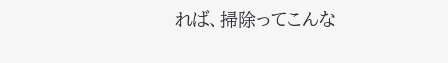れば、掃除ってこんな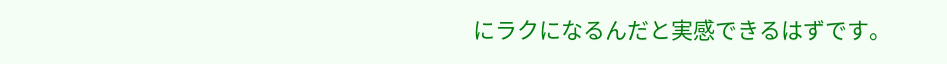にラクになるんだと実感できるはずです。